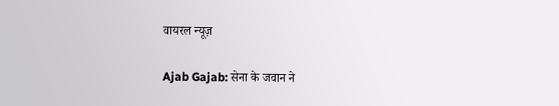वायरल न्यूज़

Ajab Gajab: सेना के जवान ने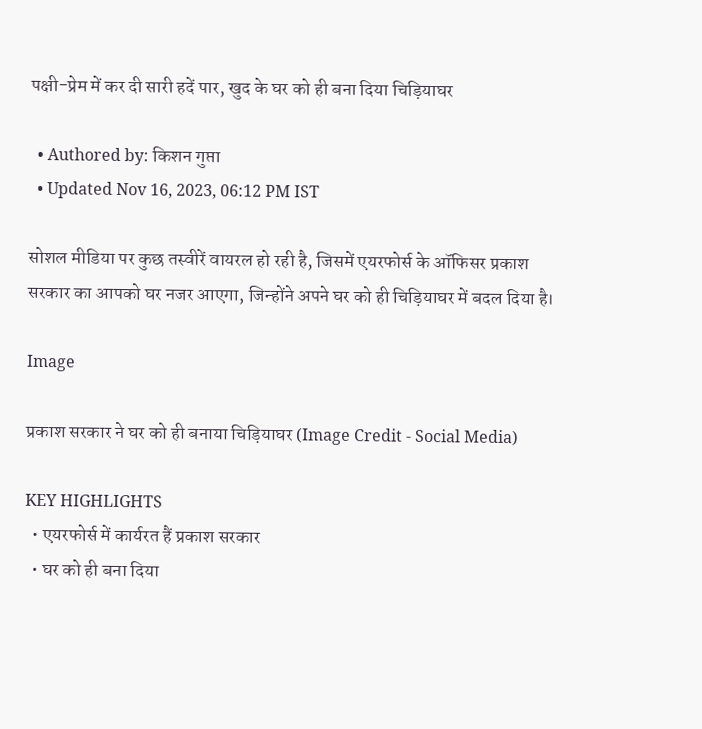पक्षी-प्रेम में कर दी सारी हदें पार, खुद के घर को ही बना दिया चिड़ियाघर

  • Authored by: किशन गुप्ता
  • Updated Nov 16, 2023, 06:12 PM IST

सोशल मीडिया पर कुछ तस्वीरें वायरल हो रही है, जिसमें एयरफोर्स के ऑफिसर प्रकाश सरकार का आपको घर नजर आएगा, जिन्होंने अपने घर को ही चिड़ियाघर में बदल दिया है।

Image

प्रकाश सरकार ने घर को ही बनाया चिड़ियाघर (Image Credit - Social Media)

KEY HIGHLIGHTS
  • एयरफोर्स में कार्यरत हैं प्रकाश सरकार
  • घर को ही बना दिया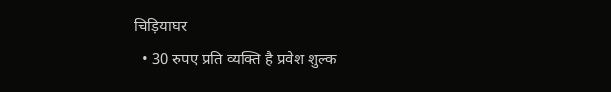चिड़ियाघर
  • 30 रुपए प्रति व्यक्ति है प्रवेश शुल्क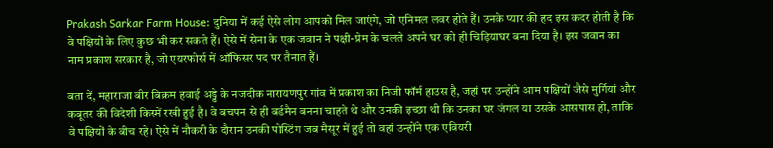Prakash Sarkar Farm House: दुनिया में कई ऐसे लोग आपको मिल जाएंगे, जो एनिमल लवर होते हैं। उनके प्यार की हद इस कदर होती है कि वे पक्षियों के लिए कुछ भी कर सकते हैं। ऐसे में सेना के एक जवान ने पक्षी-प्रेम के चलते अपने घर को ही चिड़ियाघर बना दिया है। इस जवान का नाम प्रकाश सरकार है, जो एयरफोर्स में ऑफिसर पद पर तैनात हैं।

बता दें, महाराजा बीर बिक्रम हवाई अड्डे के नजदीक नारायणपुर गांव में प्रकाश का निजी फॉर्म हाउस है, जहां पर उन्होंने आम पक्षियों जैसे मुर्गियां और कबूतर की विदेशी किस्में रखी हुई है। वे बचपन से ही बर्डमैन बनना चाहते थे और उनकी इच्छा थी कि उनका घर जंगल या उसके आसपास हो, ताकि वे पक्षियों के बीच रहे। ऐसे में नौकरी के दौरान उनकी पोस्टिंग जब मैसूर में हुई तो वहां उन्होंने एक एवियरी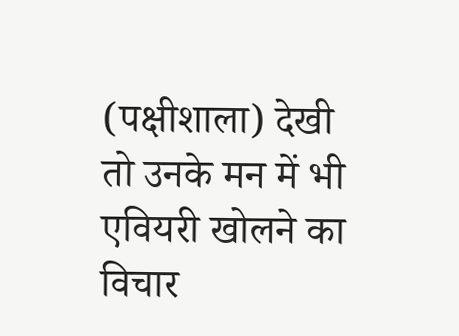(पक्षीशाला) देखी तो उनके मन में भी एवियरी खोलने का विचार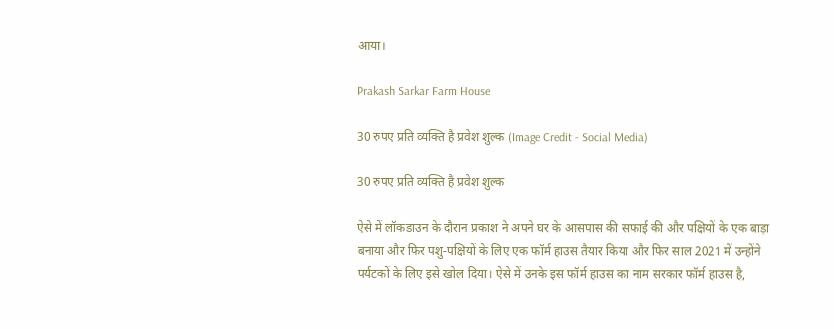आया।

Prakash Sarkar Farm House

30 रुपए प्रति व्यक्ति है प्रवेश शुल्क (Image Credit - Social Media)

30 रुपए प्रति व्यक्ति है प्रवेश शुल्क

ऐसे में लॉकडाउन के दौरान प्रकाश ने अपने घर के आसपास की सफाई की और पक्षियों के एक बाड़ा बनाया और फिर पशु-पक्षियों के लिए एक फॉर्म हाउस तैयार किया और फिर साल 2021 में उन्होंने पर्यटकों के लिए इसे खोल दिया। ऐसे में उनके इस फॉर्म हाउस का नाम सरकार फॉर्म हाउस है,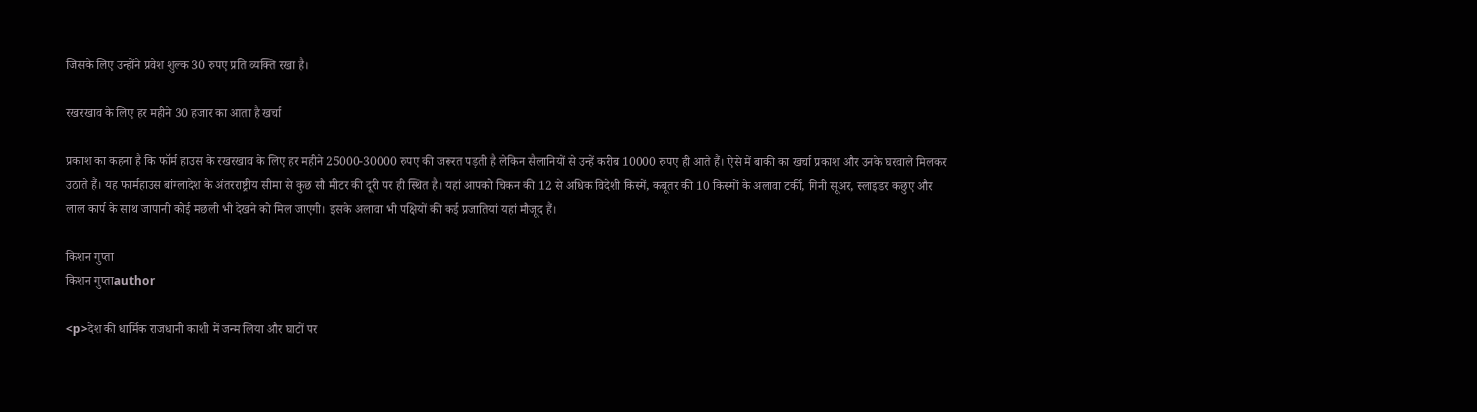जिसके लिए उन्होंने प्रवेश शुल्क 30 रुपए प्रति व्यक्ति रखा है।

रखरखाव के लिए हर महीने 30 हजार का आता है खर्चा

प्रकाश का कहना है कि फॉर्म हाउस के रखरखाव के लिए हर महीने 25000-30000 रुपए की जरूरत पड़ती है लेकिन सैलानियों से उन्हें करीब 10000 रुपए ही आते हैं। ऐसे में बाकी का खर्चा प्रकाश और उनके घरवाले मिलकर उठाते हैं। यह फार्महाउस बांग्लादेश के अंतरराष्ट्रीय सीमा से कुछ सौ मीटर की दूरी पर ही स्थित है। यहां आपको चिकन की 12 से अधिक विदेशी किस्में, कबूतर की 10 किस्मों के अलावा टर्की, गिनी सूअर, स्लाइडर कछुए और लाल कार्प के साथ जापानी कोई मछली भी देखने को मिल जाएगी। इसके अलावा भी पक्षियों की कई प्रजातियां यहां मौजूद हैं।

किशन गुप्ता
किशन गुप्ताauthor

<p>देश की धार्मिक राजधानी काशी में जन्म लिया और घाटों पर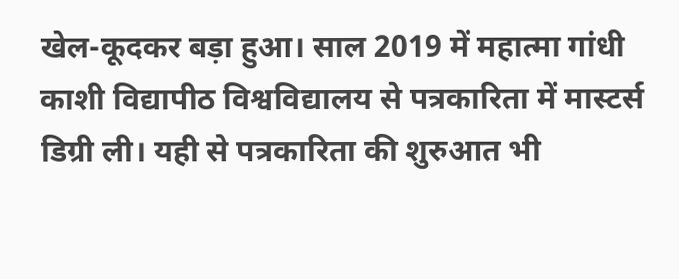खेल-कूदकर बड़ा हुआ। साल 2019 में महात्मा गांधी काशी विद्यापीठ विश्वविद्यालय से पत्रकारिता में मास्टर्स डिग्री ली। यही से पत्रकारिता की शुरुआत भी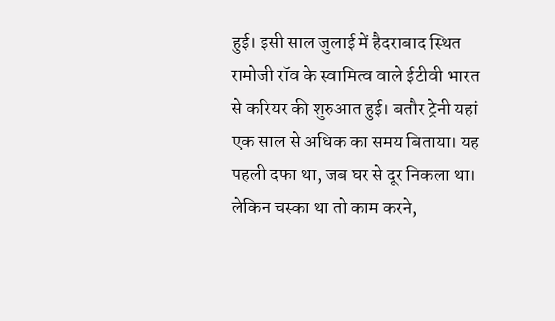हुई। इसी साल जुलाई में हैदराबाद स्थित रामोजी रॉव के स्वामित्व वाले ईटीवी भारत से करियर की शुरुआत हुई। बतौर ट्रेनी यहां एक साल से अधिक का समय बिताया। यह पहली दफा था, जब घर से दूर निकला था। लेकिन चस्का था तो काम करने,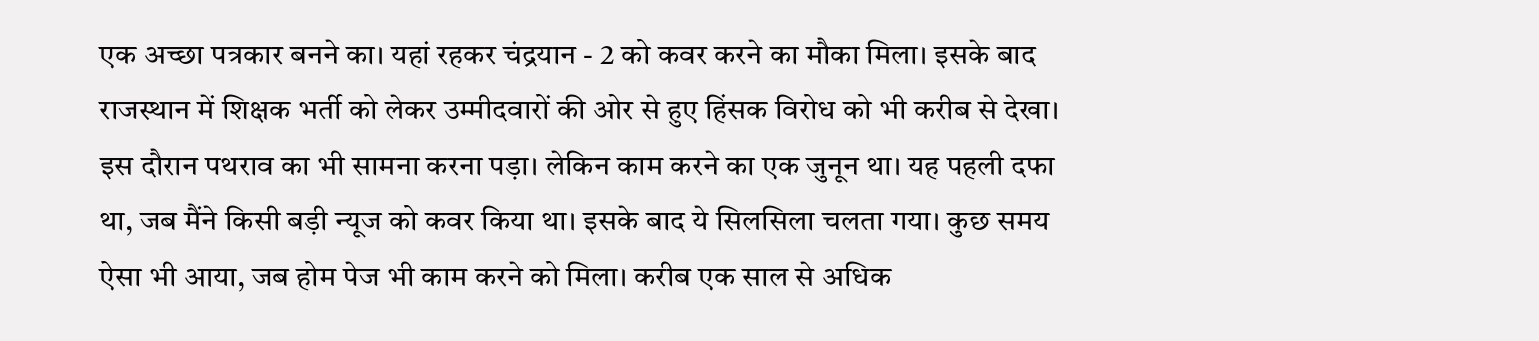एक अच्छा पत्रकार बनने का। यहां रहकर चंद्रयान - 2 को कवर करने का मौका मिला। इसके बाद राजस्थान में शिक्षक भर्ती को लेकर उम्मीदवारों की ओर से हुए हिंसक विरोध को भी करीब से देखा। इस दौरान पथराव का भी सामना करना पड़ा। लेकिन काम करने का एक जुनून था। यह पहली दफा था, जब मैंने किसी बड़ी न्यूज को कवर किया था। इसके बाद ये सिलसिला चलता गया। कुछ समय ऐसा भी आया, जब होम पेज भी काम करने को मिला। करीब एक साल से अधिक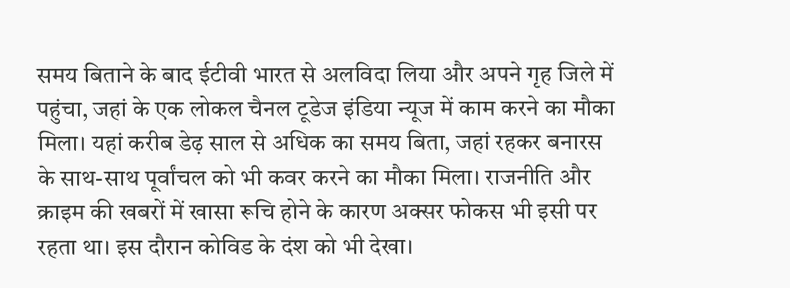समय बिताने के बाद ईटीवी भारत से अलविदा लिया और अपने गृह जिले में पहुंचा, जहां के एक लोकल चैनल टूडेज इंडिया न्यूज में काम करने का मौका मिला। यहां करीब डेढ़ साल से अधिक का समय बिता, जहां रहकर बनारस के साथ-साथ पूर्वांचल को भी कवर करने का मौका मिला। राजनीति और क्राइम की खबरों में खासा रूचि होने के कारण अक्सर फोकस भी इसी पर रहता था। इस दौरान कोविड के दंश को भी देखा।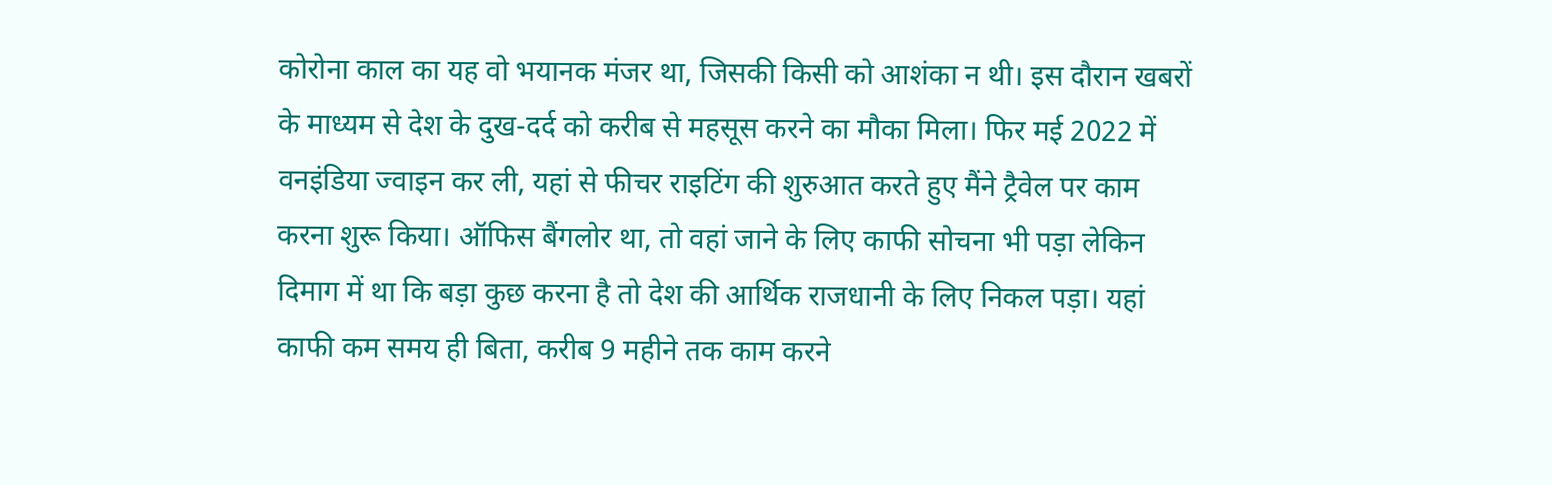कोरोना काल का यह वो भयानक मंजर था, जिसकी किसी को आशंका न थी। इस दौरान खबरों के माध्यम से देश के दुख-दर्द को करीब से महसूस करने का मौका मिला। फिर मई 2022 में वनइंडिया ज्वाइन कर ली, यहां से फीचर राइटिंग की शुरुआत करते हुए मैंने ट्रैवेल पर काम करना शुरू किया। ऑफिस बैंगलोर था, तो वहां जाने के लिए काफी सोचना भी पड़ा लेकिन दिमाग में था कि बड़ा कुछ करना है तो देश की आर्थिक राजधानी के लिए निकल पड़ा। यहां काफी कम समय ही बिता, करीब 9 महीने तक काम करने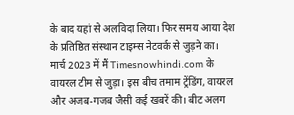के बाद यहां से अलविदा लिया। फिर समय आया देश के प्रतिष्ठित संस्थान टाइम्स नेटवर्क से जुड़ने का। मार्च 2023 में मैं Timesnowhindi.com के वायरल टीम से जुड़ा। इस बीच तमाम ट्रेंडिंग, वायरल और अजब-गजब जैसी कई खबरें की। बीट अलग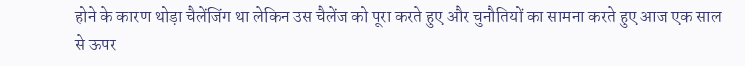होने के कारण थोड़ा चैलेंजिंग था लेकिन उस चैलेंज को पूरा करते हुए और चुनौतियों का सामना करते हुए आज एक साल से ऊपर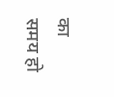का समय हो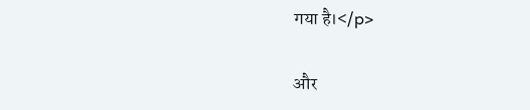गया है।</p>

और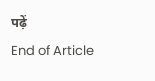पढ़ें
End of Article